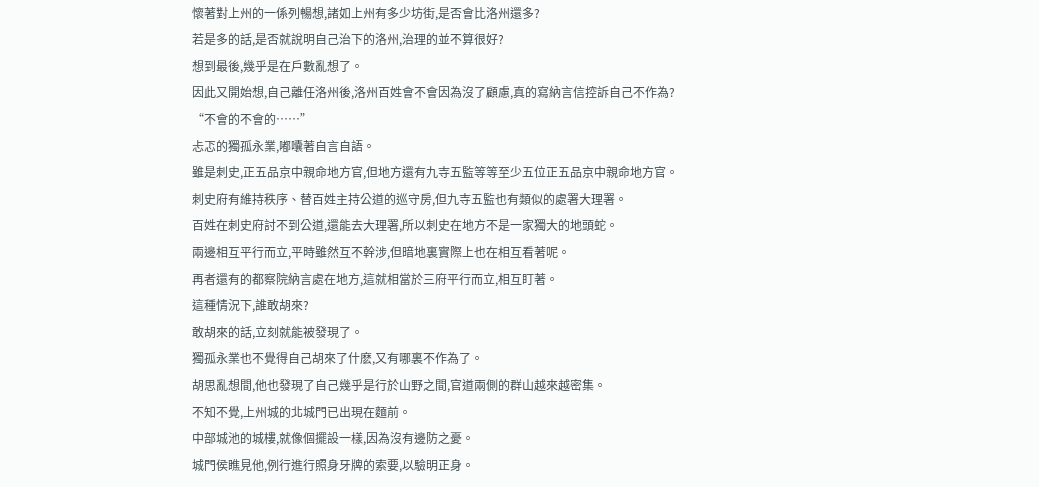懷著對上州的一係列暢想,諸如上州有多少坊街,是否會比洛州還多?
若是多的話,是否就說明自己治下的洛州,治理的並不算很好?
想到最後,幾乎是在戶數亂想了。
因此又開始想,自己離任洛州後,洛州百姓會不會因為沒了顧慮,真的寫納言信控訴自己不作為?
“不會的不會的……”
忐忑的獨孤永業,嘟囔著自言自語。
雖是刺史,正五品京中親命地方官,但地方還有九寺五監等等至少五位正五品京中親命地方官。
刺史府有維持秩序、替百姓主持公道的巡守房,但九寺五監也有類似的處署大理署。
百姓在刺史府討不到公道,還能去大理署,所以刺史在地方不是一家獨大的地頭蛇。
兩邊相互平行而立,平時雖然互不幹涉,但暗地裏實際上也在相互看著呢。
再者還有的都察院納言處在地方,這就相當於三府平行而立,相互盯著。
這種情況下,誰敢胡來?
敢胡來的話,立刻就能被發現了。
獨孤永業也不覺得自己胡來了什麽,又有哪裏不作為了。
胡思亂想間,他也發現了自己幾乎是行於山野之間,官道兩側的群山越來越密集。
不知不覺,上州城的北城門已出現在麵前。
中部城池的城樓,就像個擺設一樣,因為沒有邊防之憂。
城門侯瞧見他,例行進行照身牙牌的索要,以驗明正身。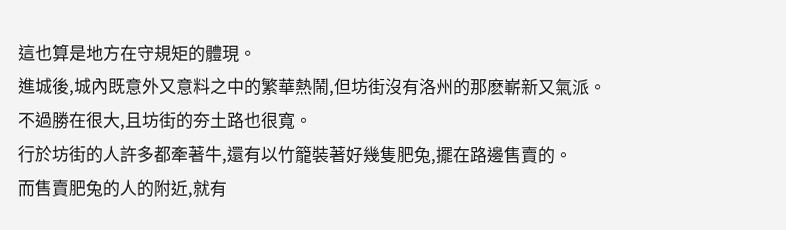這也算是地方在守規矩的體現。
進城後,城內既意外又意料之中的繁華熱鬧,但坊街沒有洛州的那麽嶄新又氣派。
不過勝在很大,且坊街的夯土路也很寬。
行於坊街的人許多都牽著牛,還有以竹籠裝著好幾隻肥兔,擺在路邊售賣的。
而售賣肥兔的人的附近,就有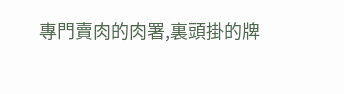專門賣肉的肉署,裏頭掛的牌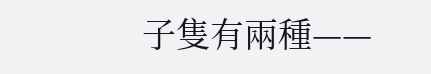子隻有兩種——